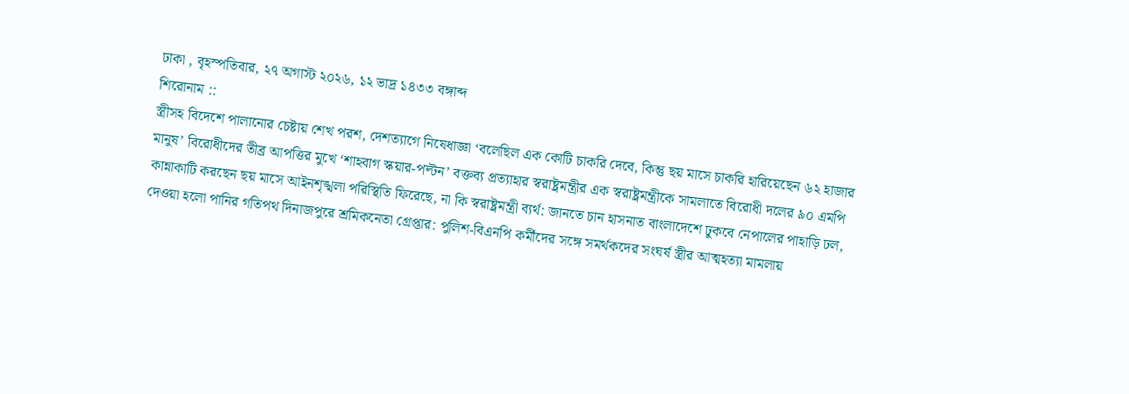ঢাকা , বৃহস্পতিবার, ২৭ অগাস্ট ২০২৬, ১২ ভাদ্র ১৪৩৩ বঙ্গাব্দ
শিরোনাম ::
স্ত্রীসহ বিদেশে পালানোর চেষ্টায় শেখ পরশ, দেশত্যাগে নিষেধাজ্ঞা ‘বলেছিল এক কোটি চাকরি দেবে, কিন্তু ছয় মাসে চাকরি হারিয়েছেন ৬২ হাজার মানুষ’ বিরোধীদের তীব্র আপত্তির মুখে ‘শাহবাগ স্কয়ার-পল্টন’ বক্তব্য প্রত্যাহার স্বরাষ্ট্রমন্ত্রীর এক স্বরাষ্ট্রমন্ত্রীকে সামলাতে বিরোধী দলের ৯০ এমপি কান্নাকাটি করছেন ছয় মাসে আইনশৃঙ্খলা পরিস্থিতি ফিরেছে, না কি স্বরাষ্ট্রমন্ত্রী ব্যর্থ: জানতে চান হাসনাত বাংলাদেশে ঢুকবে নেপালের পাহাড়ি ঢল, দেওয়া হলো পানির গতিপথ দিনাজপুরে শ্রমিকনেতা গ্রেপ্তার: পুলিশ-বিএনপি কর্মীদের সঙ্গে সমর্থকদের সংঘর্ষ স্ত্রীর আত্মহত্যা মামলায়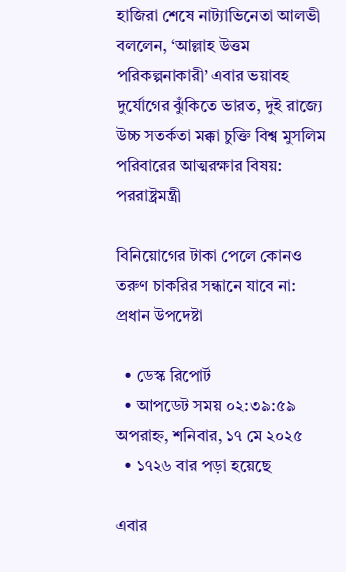হাজিরা শেষে নাট্যাভিনেতা আলভী বললেন, ‘আল্লাহ উত্তম পরিকল্পনাকারী’ এবার ভয়াবহ দুর্যোগের ঝুঁকিতে ভারত, দুই রাজ্যে উচ্চ সতর্কতা মক্কা চুক্তি বিশ্ব মুসলিম পরিবারের আত্মরক্ষার বিষয়: পররাষ্ট্রমন্ত্রী

বিনিয়োগের টাকা পেলে কোনও তরুণ চাকরির সন্ধানে যাবে না: প্রধান উপদেষ্টা

  • ডেস্ক রিপোর্ট
  • আপডেট সময় ০২:৩৯:৫৯ অপরাহ্ন, শনিবার, ১৭ মে ২০২৫
  • ১৭২৬ বার পড়া হয়েছে

এবার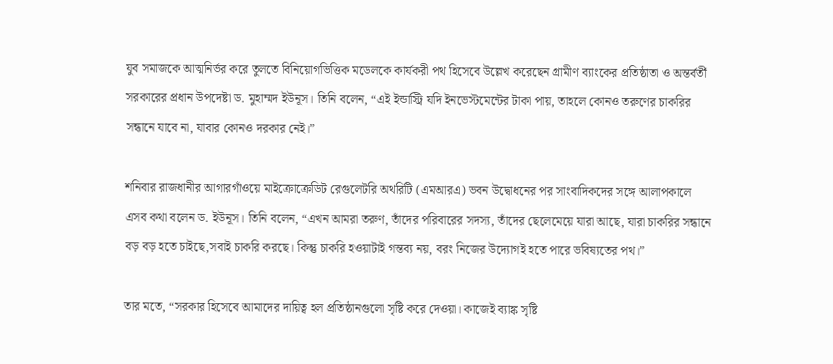যুব সমাজকে আত্মনির্ভর করে তুলতে বিনিয়োগভিত্তিক মডেলকে কার্যকরী পথ হিসেবে উল্লেখ করেছেন গ্রামীণ ব্যাংকের প্রতিষ্ঠাতা ও অন্তর্বর্তী সরকারের প্রধান উপদেষ্টা ড. মুহাম্মদ ইউনূস। তিনি বলেন, “এই ইন্ডাস্ট্রি যদি ইনভেস্টমেন্টের টাকা পায়, তাহলে কোনও তরুণের চাকরির সন্ধানে যাবে না, যাবার কোনও দরকার নেই।”

শনিবার রাজধানীর আগারগাঁওয়ে মাইক্রোক্রেডিট রেগুলেটরি অথরিটি (এমআরএ) ভবন উদ্বোধনের পর সাংবাদিকদের সঙ্গে আলাপকালে এসব কথা বলেন ড. ইউনূস। তিনি বলেন, “এখন আমরা তরুণ, তাঁদের পরিবারের সদস্য, তাঁদের ছেলেমেয়ে যারা আছে, যারা চাকরির সন্ধানে বড় বড় হতে চাইছে,সবাই চাকরি করছে। কিন্তু চাকরি হওয়াটাই গন্তব্য নয়, বরং নিজের উদ্যোগই হতে পারে ভবিষ্যতের পথ।”

তার মতে, “সরকার হিসেবে আমাদের দায়িত্ব হল প্রতিষ্ঠানগুলো সৃষ্টি করে দেওয়া। কাজেই ব্যাঙ্ক সৃষ্টি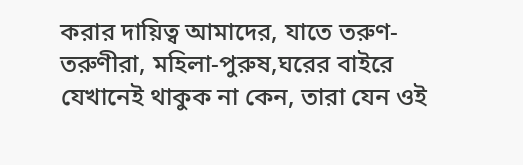করার দায়িত্ব আমাদের, যাতে তরুণ-তরুণীরা, মহিলা-পুরুষ,ঘরের বাইরে যেখানেই থাকুক না কেন, তারা যেন ওই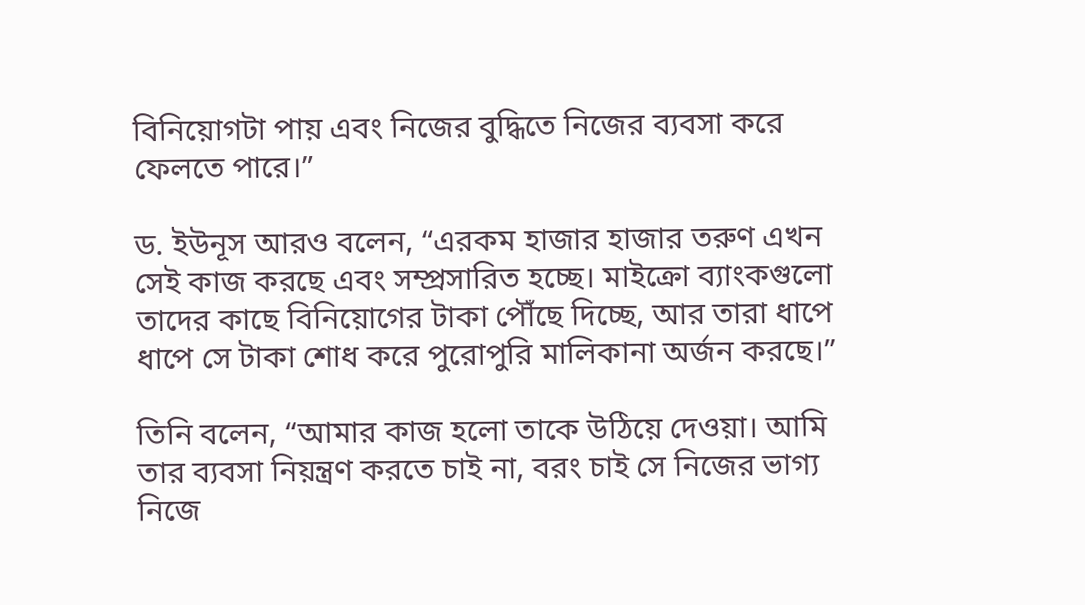বিনিয়োগটা পায় এবং নিজের বুদ্ধিতে নিজের ব্যবসা করে ফেলতে পারে।”

ড. ইউনূস আরও বলেন, “এরকম হাজার হাজার তরুণ এখন সেই কাজ করছে এবং সম্প্রসারিত হচ্ছে। মাইক্রো ব্যাংকগুলো তাদের কাছে বিনিয়োগের টাকা পৌঁছে দিচ্ছে, আর তারা ধাপে ধাপে সে টাকা শোধ করে পুরোপুরি মালিকানা অর্জন করছে।”

তিনি বলেন, “আমার কাজ হলো তাকে উঠিয়ে দেওয়া। আমি তার ব্যবসা নিয়ন্ত্রণ করতে চাই না, বরং চাই সে নিজের ভাগ্য নিজে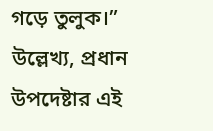গড়ে তুলুক।” উল্লেখ্য, প্রধান উপদেষ্টার এই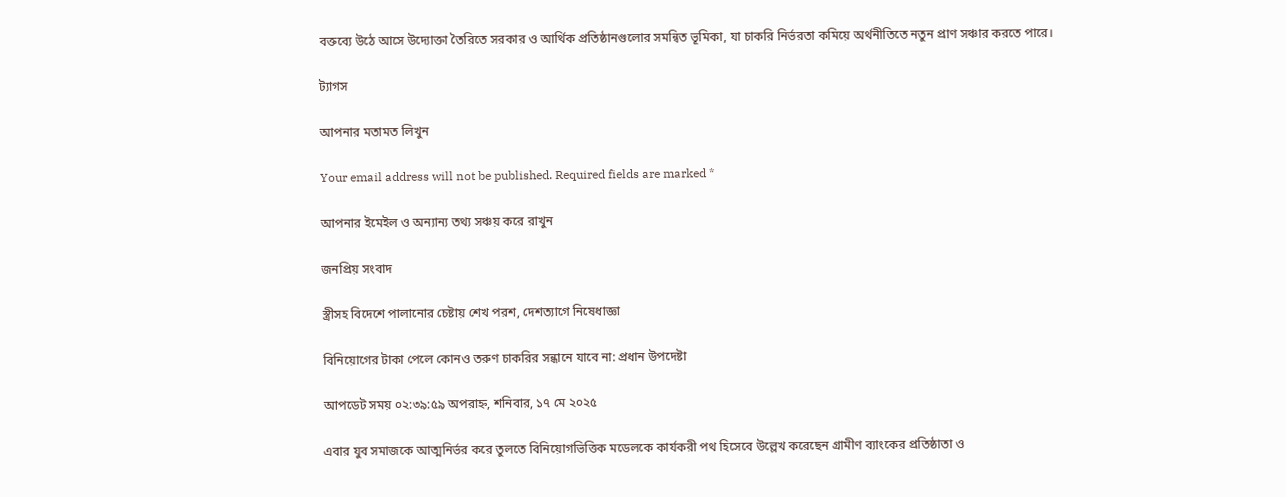বক্তব্যে উঠে আসে উদ্যোক্তা তৈরিতে সরকার ও আর্থিক প্রতিষ্ঠানগুলোর সমন্বিত ভূমিকা, যা চাকরি নির্ভরতা কমিয়ে অর্থনীতিতে নতুন প্রাণ সঞ্চার করতে পারে।

ট্যাগস

আপনার মতামত লিখুন

Your email address will not be published. Required fields are marked *

আপনার ইমেইল ও অন্যান্য তথ্য সঞ্চয় করে রাখুন

জনপ্রিয় সংবাদ

স্ত্রীসহ বিদেশে পালানোর চেষ্টায় শেখ পরশ, দেশত্যাগে নিষেধাজ্ঞা

বিনিয়োগের টাকা পেলে কোনও তরুণ চাকরির সন্ধানে যাবে না: প্রধান উপদেষ্টা

আপডেট সময় ০২:৩৯:৫৯ অপরাহ্ন, শনিবার, ১৭ মে ২০২৫

এবার যুব সমাজকে আত্মনির্ভর করে তুলতে বিনিয়োগভিত্তিক মডেলকে কার্যকরী পথ হিসেবে উল্লেখ করেছেন গ্রামীণ ব্যাংকের প্রতিষ্ঠাতা ও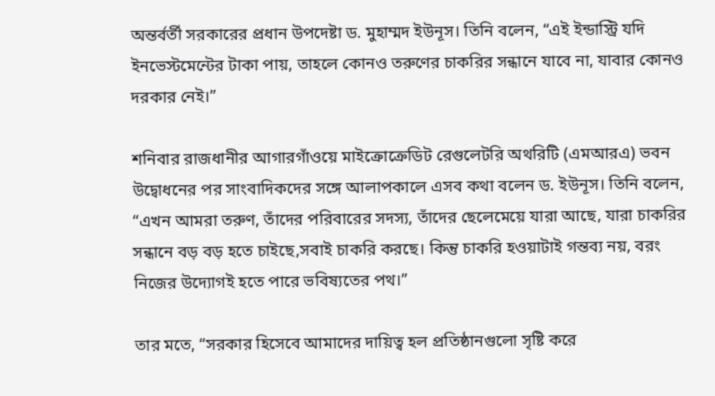অন্তর্বর্তী সরকারের প্রধান উপদেষ্টা ড. মুহাম্মদ ইউনূস। তিনি বলেন, “এই ইন্ডাস্ট্রি যদি ইনভেস্টমেন্টের টাকা পায়, তাহলে কোনও তরুণের চাকরির সন্ধানে যাবে না, যাবার কোনও দরকার নেই।”

শনিবার রাজধানীর আগারগাঁওয়ে মাইক্রোক্রেডিট রেগুলেটরি অথরিটি (এমআরএ) ভবন উদ্বোধনের পর সাংবাদিকদের সঙ্গে আলাপকালে এসব কথা বলেন ড. ইউনূস। তিনি বলেন, “এখন আমরা তরুণ, তাঁদের পরিবারের সদস্য, তাঁদের ছেলেমেয়ে যারা আছে, যারা চাকরির সন্ধানে বড় বড় হতে চাইছে,সবাই চাকরি করছে। কিন্তু চাকরি হওয়াটাই গন্তব্য নয়, বরং নিজের উদ্যোগই হতে পারে ভবিষ্যতের পথ।”

তার মতে, “সরকার হিসেবে আমাদের দায়িত্ব হল প্রতিষ্ঠানগুলো সৃষ্টি করে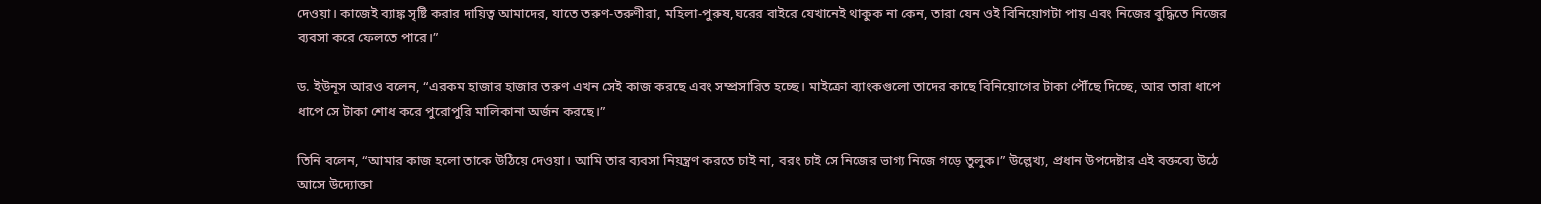দেওয়া। কাজেই ব্যাঙ্ক সৃষ্টি করার দায়িত্ব আমাদের, যাতে তরুণ-তরুণীরা, মহিলা-পুরুষ,ঘরের বাইরে যেখানেই থাকুক না কেন, তারা যেন ওই বিনিয়োগটা পায় এবং নিজের বুদ্ধিতে নিজের ব্যবসা করে ফেলতে পারে।”

ড. ইউনূস আরও বলেন, “এরকম হাজার হাজার তরুণ এখন সেই কাজ করছে এবং সম্প্রসারিত হচ্ছে। মাইক্রো ব্যাংকগুলো তাদের কাছে বিনিয়োগের টাকা পৌঁছে দিচ্ছে, আর তারা ধাপে ধাপে সে টাকা শোধ করে পুরোপুরি মালিকানা অর্জন করছে।”

তিনি বলেন, “আমার কাজ হলো তাকে উঠিয়ে দেওয়া। আমি তার ব্যবসা নিয়ন্ত্রণ করতে চাই না, বরং চাই সে নিজের ভাগ্য নিজে গড়ে তুলুক।” উল্লেখ্য, প্রধান উপদেষ্টার এই বক্তব্যে উঠে আসে উদ্যোক্তা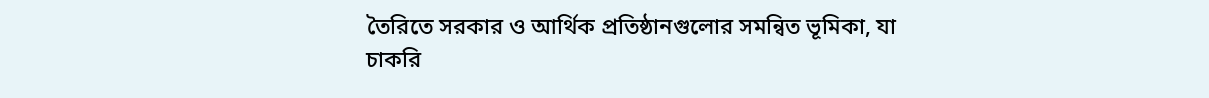তৈরিতে সরকার ও আর্থিক প্রতিষ্ঠানগুলোর সমন্বিত ভূমিকা, যা চাকরি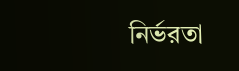নির্ভরতা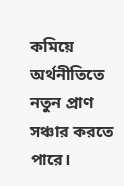কমিয়ে অর্থনীতিতে নতুন প্রাণ সঞ্চার করতে পারে।